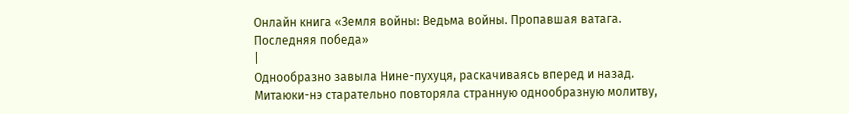Онлайн книга «Земля войны: Ведьма войны. Пропавшая ватага. Последняя победа»
|
Однообразно завыла Нине-пухуця, раскачиваясь вперед и назад. Митаюки-нэ старательно повторяла странную однообразную молитву,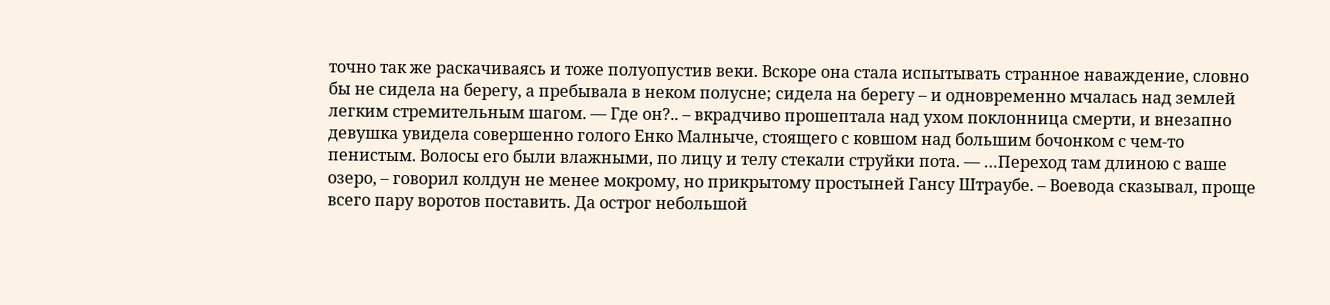точно так же раскачиваясь и тоже полуопустив веки. Вскоре она стала испытывать странное наваждение, словно бы не сидела на берегу, а пребывала в неком полусне; сидела на берегу – и одновременно мчалась над землей легким стремительным шагом. — Где он?.. – вкрадчиво прошептала над ухом поклонница смерти, и внезапно девушка увидела совершенно голого Енко Малныче, стоящего с ковшом над большим бочонком с чем-то пенистым. Волосы его были влажными, по лицу и телу стекали струйки пота. — …Переход там длиною с ваше озеро, – говорил колдун не менее мокрому, но прикрытому простыней Гансу Штраубе. – Воевода сказывал, проще всего пару воротов поставить. Да острог небольшой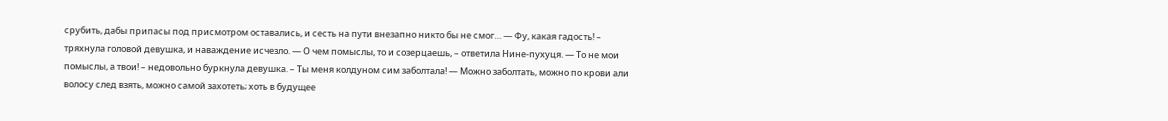срубить, дабы припасы под присмотром оставались, и сесть на пути внезапно никто бы не смог… — Фу, какая гадость! – тряхнула головой девушка, и наваждение исчезло. — О чем помыслы, то и созерцаешь, – ответила Нине-пухуця. — То не мои помыслы, а твои! – недовольно буркнула девушка. – Ты меня колдуном сим заболтала! — Можно заболтать, можно по крови али волосу след взять, можно самой захотеть; хоть в будущее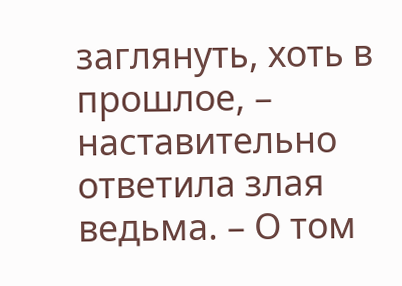заглянуть, хоть в прошлое, – наставительно ответила злая ведьма. – О том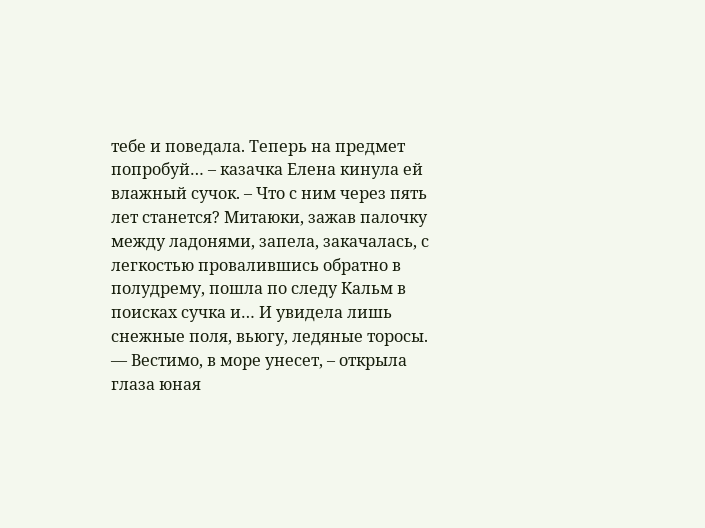тебе и поведала. Теперь на предмет попробуй… – казачка Елена кинула ей влажный сучок. – Что с ним через пять лет станется? Митаюки, зажав палочку между ладонями, запела, закачалась, с легкостью провалившись обратно в полудрему, пошла по следу Кальм в поисках сучка и… И увидела лишь снежные поля, вьюгу, ледяные торосы. — Вестимо, в море унесет, – открыла глаза юная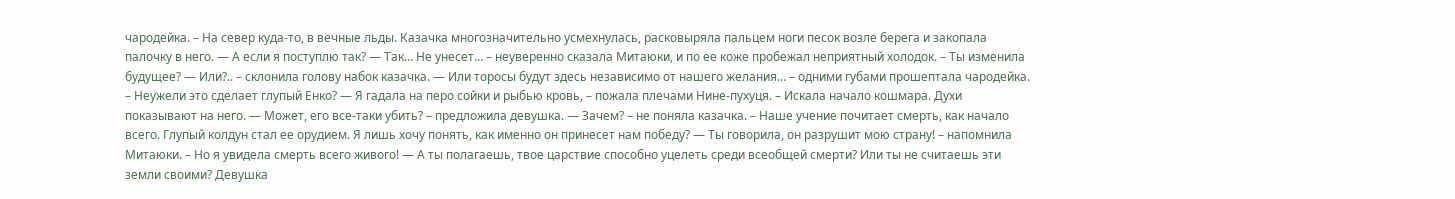чародейка. – На север куда-то, в вечные льды. Казачка многозначительно усмехнулась, расковыряла пальцем ноги песок возле берега и закопала палочку в него. — А если я поступлю так? — Так… Не унесет… – неуверенно сказала Митаюки, и по ее коже пробежал неприятный холодок. – Ты изменила будущее? — Или?.. – склонила голову набок казачка. — Или торосы будут здесь независимо от нашего желания… – одними губами прошептала чародейка. – Неужели это сделает глупый Енко? — Я гадала на перо сойки и рыбью кровь, – пожала плечами Нине-пухуця. – Искала начало кошмара. Духи показывают на него. — Может, его все-таки убить? – предложила девушка. — Зачем? – не поняла казачка. – Наше учение почитает смерть, как начало всего. Глупый колдун стал ее орудием. Я лишь хочу понять, как именно он принесет нам победу? — Ты говорила, он разрушит мою страну! – напомнила Митаюки. – Но я увидела смерть всего живого! — А ты полагаешь, твое царствие способно уцелеть среди всеобщей смерти? Или ты не считаешь эти земли своими? Девушка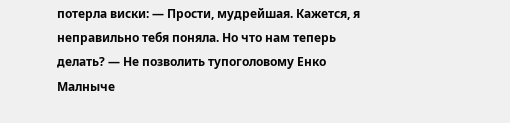потерла виски: — Прости, мудрейшая. Кажется, я неправильно тебя поняла. Но что нам теперь делать? — Не позволить тупоголовому Енко Малныче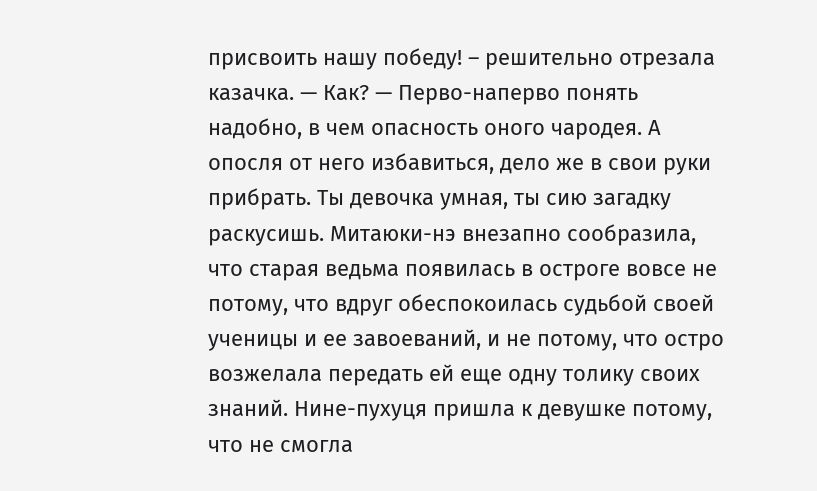присвоить нашу победу! – решительно отрезала казачка. — Как? — Перво-наперво понять надобно, в чем опасность оного чародея. А опосля от него избавиться, дело же в свои руки прибрать. Ты девочка умная, ты сию загадку раскусишь. Митаюки-нэ внезапно сообразила, что старая ведьма появилась в остроге вовсе не потому, что вдруг обеспокоилась судьбой своей ученицы и ее завоеваний, и не потому, что остро возжелала передать ей еще одну толику своих знаний. Нине-пухуця пришла к девушке потому, что не смогла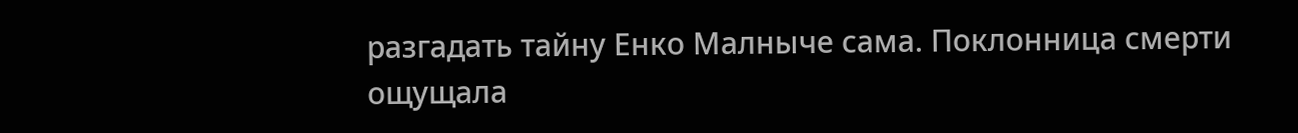разгадать тайну Енко Малныче сама. Поклонница смерти ощущала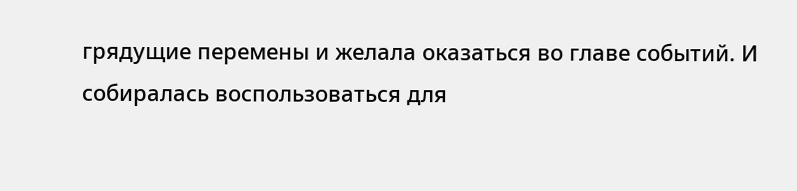грядущие перемены и желала оказаться во главе событий. И собиралась воспользоваться для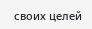своих целей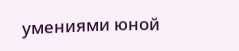умениями юной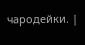чародейки. |